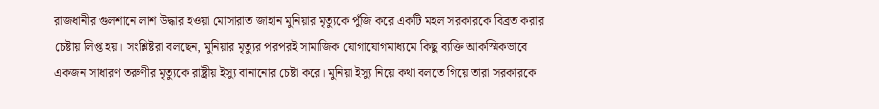রাজধানীর গুলশানে লাশ উদ্ধার হওয়া মোসারাত জাহান মুনিয়ার মৃত্যুকে পুঁজি করে একটি মহল সরকারকে বিব্রত করার চেষ্টায় লিপ্ত হয়। সংশ্লিষ্টরা বলছেন, মুনিয়ার মৃত্যুর পরপরই সামাজিক যোগাযোগমাধ্যমে কিছু ব্যক্তি আকস্মিকভাবে একজন সাধারণ তরুণীর মৃত্যুকে রাষ্ট্রীয় ইস্যু বানানোর চেষ্টা করে। মুনিয়া ইস্যু নিয়ে কথা বলতে গিয়ে তারা সরকারকে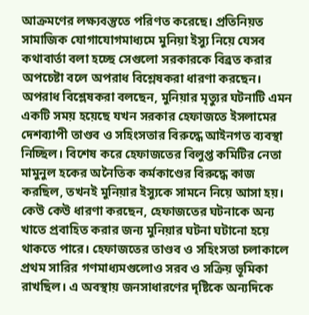আক্রমণের লক্ষ্যবস্তুতে পরিণত করেছে। প্রতিনিয়ত সামাজিক যোগাযোগমাধ্যমে মুনিয়া ইস্যু নিয়ে যেসব কথাবার্তা বলা হচ্ছে সেগুলো সরকারকে বিব্রত করার অপচেষ্টা বলে অপরাধ বিশ্লেষকরা ধারণা করছেন।
অপরাধ বিশ্লেষকরা বলছেন, মুনিয়ার মৃত্যুর ঘটনাটি এমন একটি সময় হয়েছে যখন সরকার হেফাজতে ইসলামের দেশব্যাপী তাণ্ডব ও সহিংসতার বিরুদ্ধে আইনগত ব্যবস্থা নিচ্ছিল। বিশেষ করে হেফাজতের বিলুপ্ত কমিটির নেতা মামুনুল হকের অনৈতিক কর্মকাণ্ডের বিরুদ্ধে কাজ করছিল, তখনই মুনিয়ার ইস্যুকে সামনে নিয়ে আসা হয়। কেউ কেউ ধারণা করছেন, হেফাজতের ঘটনাকে অন্য খাতে প্রবাহিত করার জন্য মুনিয়ার ঘটনা ঘটানো হয়ে থাকতে পারে। হেফাজতের তাণ্ডব ও সহিংসতা চলাকালে প্রথম সারির গণমাধ্যমগুলোও সরব ও সক্রিয় ভূমিকা রাখছিল। এ অবস্থায় জনসাধারণের দৃষ্টিকে অন্যদিকে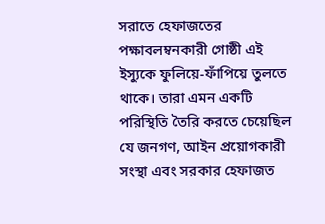সরাতে হেফাজতের পক্ষাবলম্বনকারী গোষ্ঠী এই ইস্যুকে ফুলিয়ে-ফাঁপিয়ে তুলতে থাকে। তারা এমন একটি পরিস্থিতি তৈরি করতে চেয়েছিল যে জনগণ, আইন প্রয়োগকারী সংস্থা এবং সরকার হেফাজত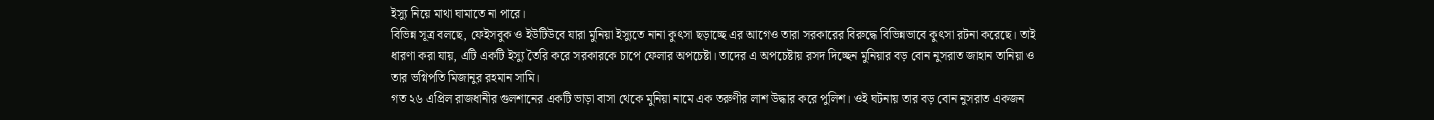ইস্যু নিয়ে মাথা ঘামাতে না পারে।
বিভিন্ন সূত্র বলছে, ফেইসবুক ও ইউটিউবে যারা মুনিয়া ইস্যুতে নানা কুৎসা ছড়াচ্ছে এর আগেও তারা সরকারের বিরুদ্ধে বিভিন্নভাবে কুৎসা রটনা করেছে। তাই ধারণা করা যায়, এটি একটি ইস্যু তৈরি করে সরকারকে চাপে ফেলার অপচেষ্টা। তাদের এ অপচেষ্টায় রসদ দিচ্ছেন মুনিয়ার বড় বোন নুসরাত জাহান তানিয়া ও তার ভগ্নিপতি মিজানুর রহমান সামি।
গত ২৬ এপ্রিল রাজধানীর গুলশানের একটি ভাড়া বাসা থেকে মুনিয়া নামে এক তরুণীর লাশ উদ্ধার করে পুলিশ। ওই ঘটনায় তার বড় বোন নুসরাত একজন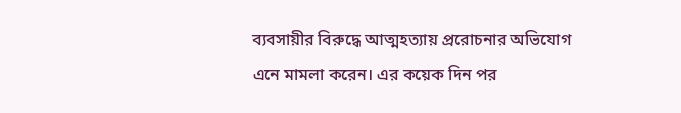ব্যবসায়ীর বিরুদ্ধে আত্মহত্যায় প্ররোচনার অভিযোগ এনে মামলা করেন। এর কয়েক দিন পর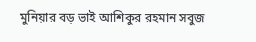মুনিয়ার বড় ভাই আশিকুর রহমান সবুজ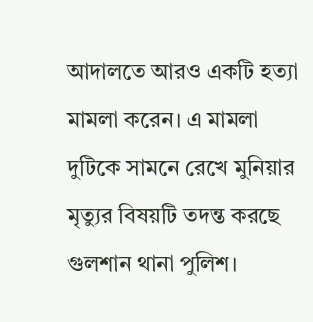আদালতে আরও একটি হত্যা মামলা করেন। এ মামলা দুটিকে সামনে রেখে মুনিয়ার মৃত্যুর বিষয়টি তদন্ত করছে গুলশান থানা পুলিশ।